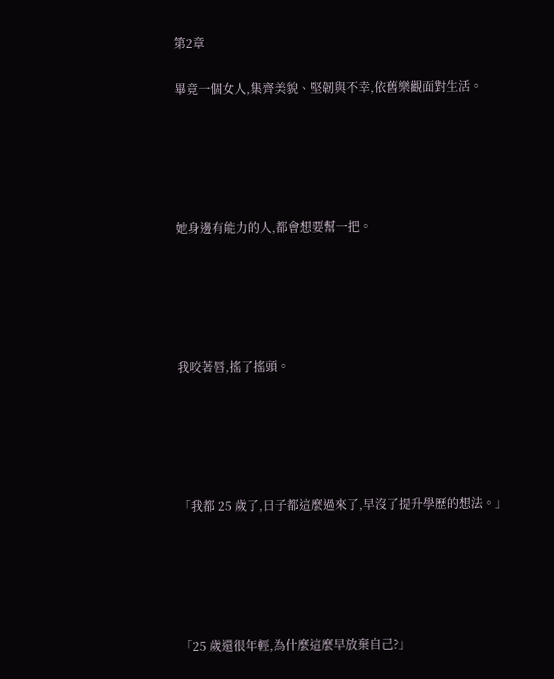第2章

畢竟一個女人,集齊美貌、堅韌與不幸,依舊樂觀面對生活。





她身邊有能力的人,都會想要幫一把。





我咬著唇,搖了搖頭。





「我都 25 歲了,日子都這麼過來了,早沒了提升學歷的想法。」





「25 歲還很年輕,為什麼這麼早放棄自己?」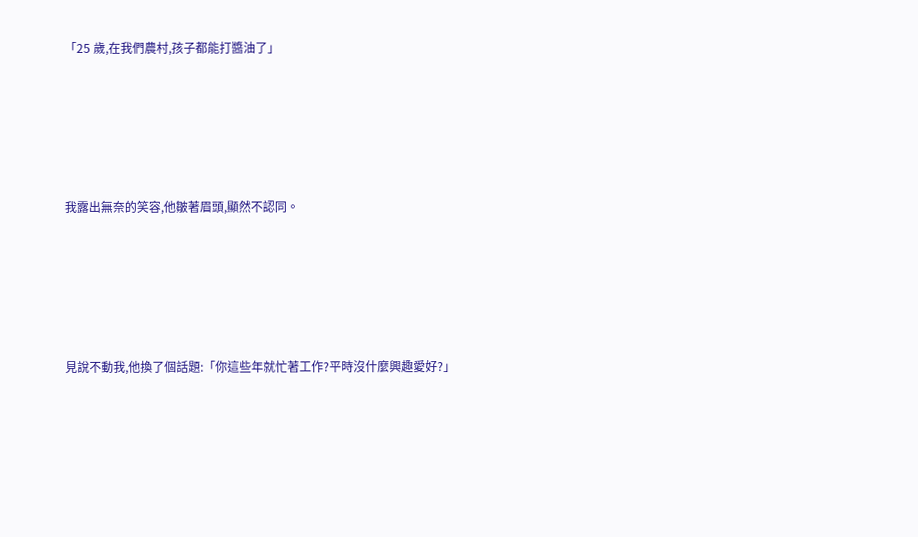「25 歲,在我們農村,孩子都能打醬油了」





我露出無奈的笑容,他皺著眉頭,顯然不認同。





見說不動我,他換了個話題:「你這些年就忙著工作?平時沒什麼興趣愛好?」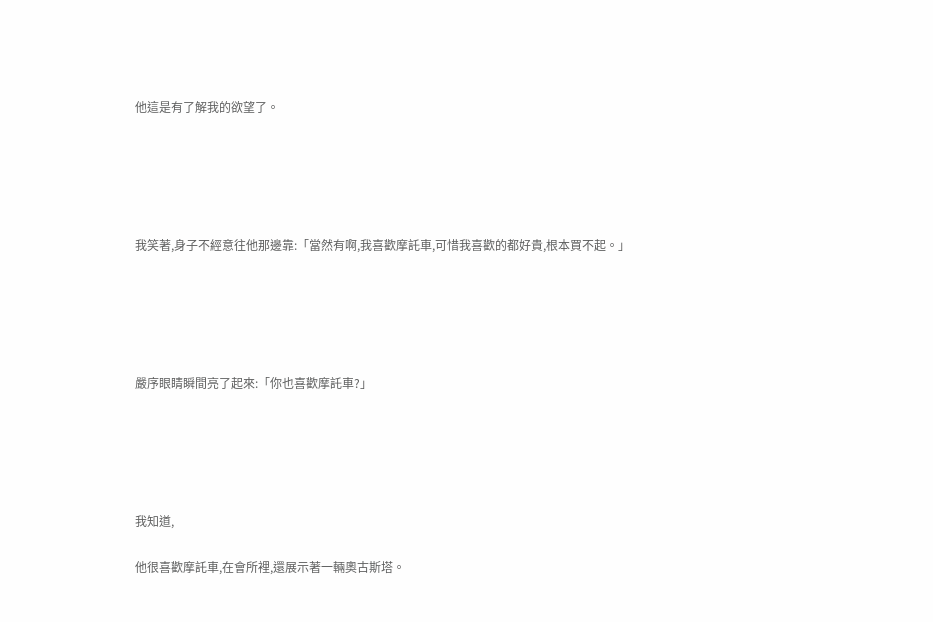他這是有了解我的欲望了。





我笑著,身子不經意往他那邊靠:「當然有啊,我喜歡摩託車,可惜我喜歡的都好貴,根本買不起。」





嚴序眼睛瞬間亮了起來:「你也喜歡摩託車?」





我知道,

他很喜歡摩託車,在會所裡,還展示著一輛奧古斯塔。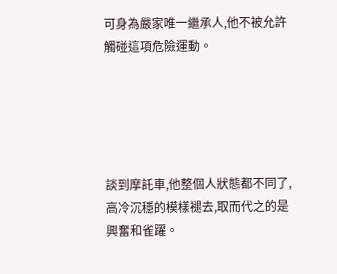可身為嚴家唯一繼承人,他不被允許觸碰這項危險運動。





談到摩託車,他整個人狀態都不同了,高冷沉穩的模樣褪去,取而代之的是興奮和雀躍。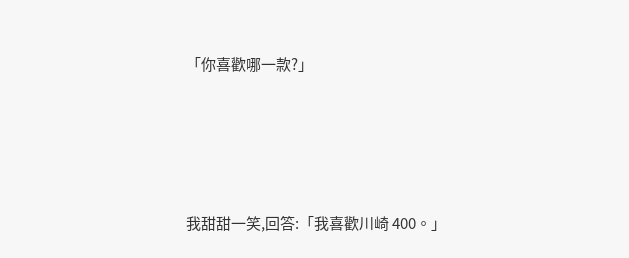「你喜歡哪一款?」





我甜甜一笑,回答:「我喜歡川崎 400。」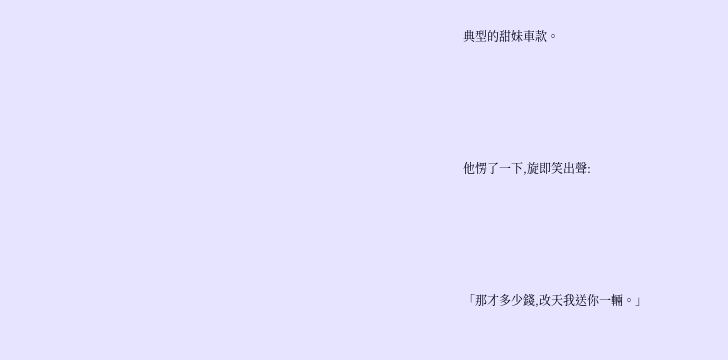典型的甜妹車款。





他愣了一下,旋即笑出聲:





「那才多少錢,改天我送你一輛。」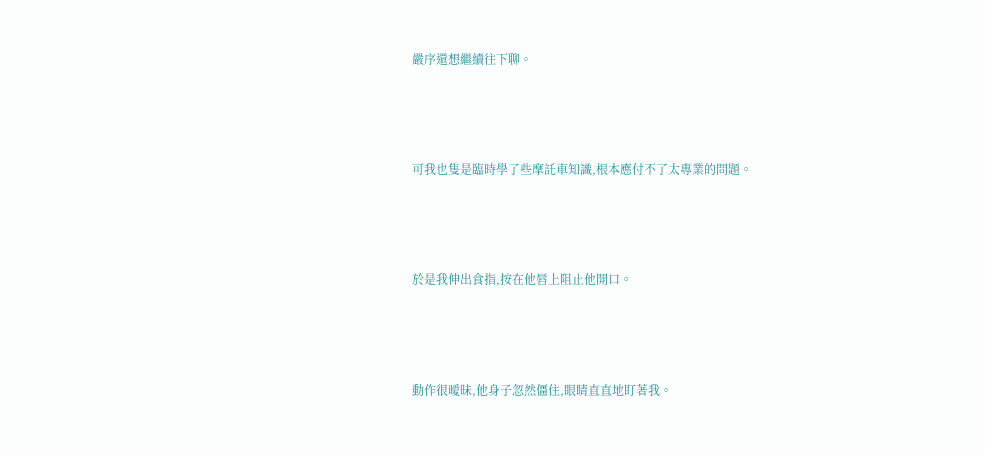嚴序還想繼續往下聊。





可我也隻是臨時學了些摩託車知識,根本應付不了太專業的問題。





於是我伸出食指,按在他唇上阻止他開口。





動作很曖昧,他身子忽然僵住,眼睛直直地盯著我。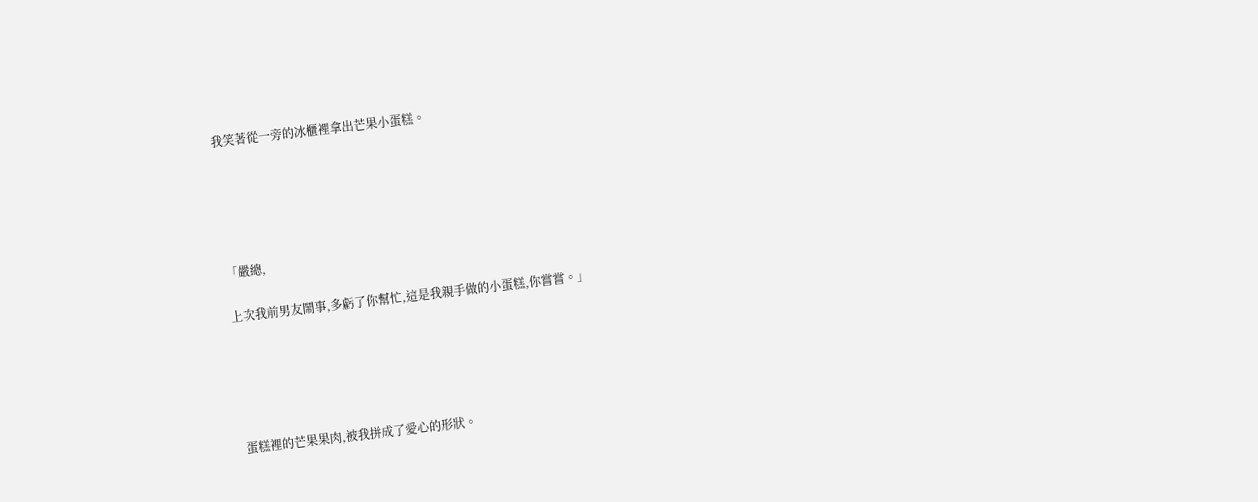我笑著從一旁的冰櫃裡拿出芒果小蛋糕。





「嚴總,

上次我前男友鬧事,多虧了你幫忙,這是我親手做的小蛋糕,你嘗嘗。」





蛋糕裡的芒果果肉,被我拼成了愛心的形狀。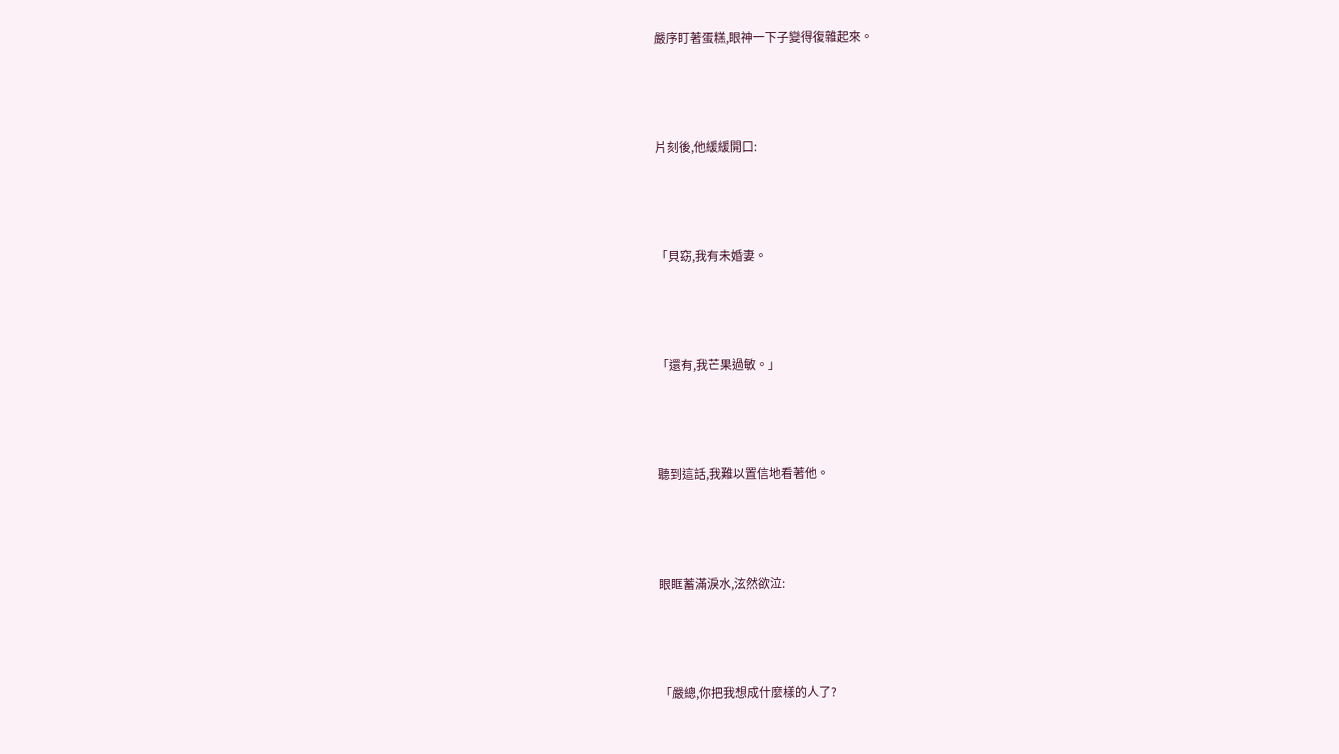嚴序盯著蛋糕,眼神一下子變得復雜起來。





片刻後,他緩緩開口:





「貝窈,我有未婚妻。





「還有,我芒果過敏。」





聽到這話,我難以置信地看著他。





眼眶蓄滿淚水,泫然欲泣:





「嚴總,你把我想成什麼樣的人了?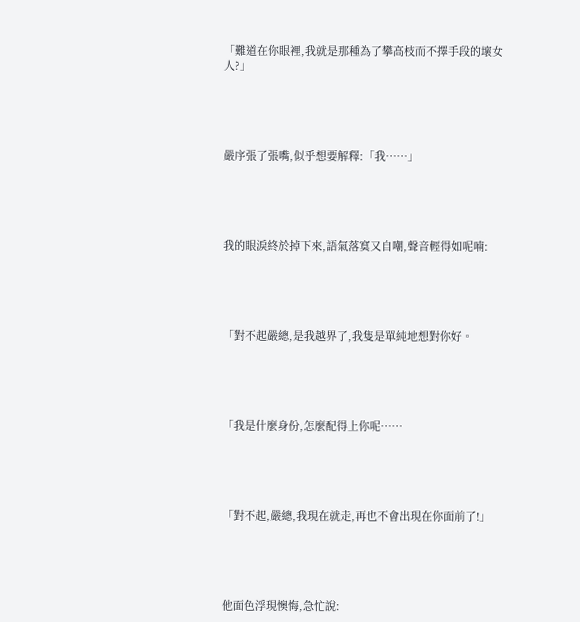「難道在你眼裡,我就是那種為了攀高枝而不擇手段的壞女人?」





嚴序張了張嘴,似乎想要解釋:「我……」





我的眼淚終於掉下來,語氣落寞又自嘲,聲音輕得如呢喃:





「對不起嚴總,是我越界了,我隻是單純地想對你好。





「我是什麼身份,怎麼配得上你呢……





「對不起,嚴總,我現在就走,再也不會出現在你面前了!」





他面色浮現懊悔,急忙說: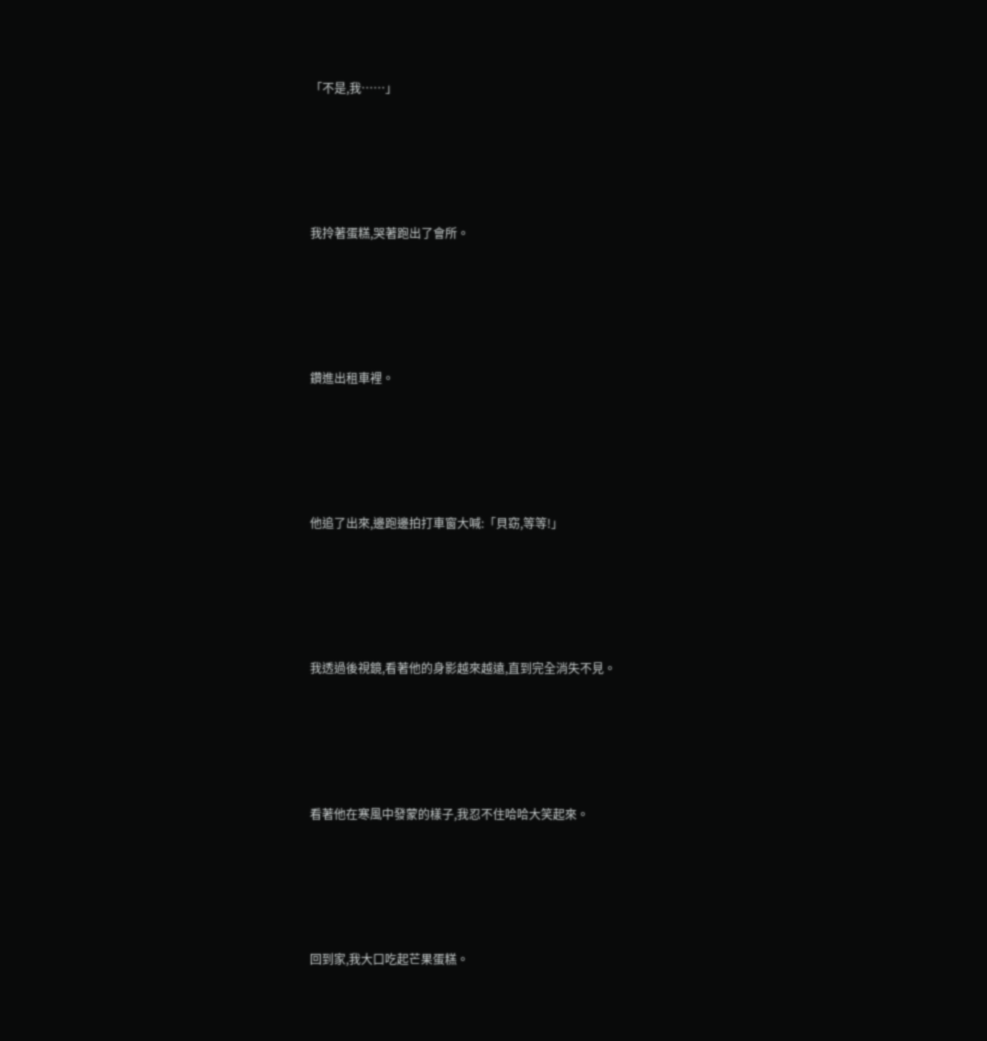「不是,我……」





我拎著蛋糕,哭著跑出了會所。





鑽進出租車裡。





他追了出來,邊跑邊拍打車窗大喊:「貝窈,等等!」





我透過後視鏡,看著他的身影越來越遠,直到完全消失不見。





看著他在寒風中發蒙的樣子,我忍不住哈哈大笑起來。





回到家,我大口吃起芒果蛋糕。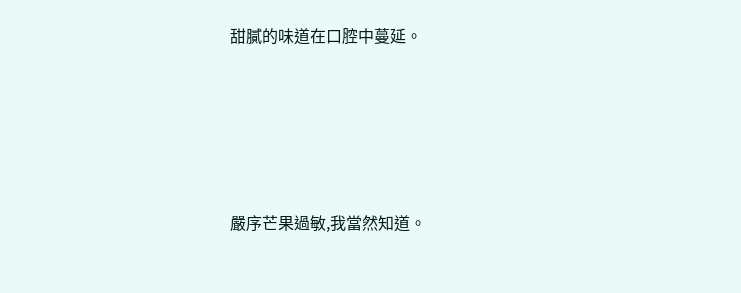甜膩的味道在口腔中蔓延。





嚴序芒果過敏,我當然知道。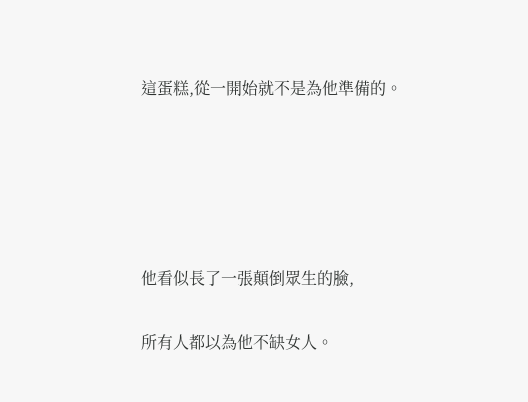這蛋糕,從一開始就不是為他準備的。





他看似長了一張顛倒眾生的臉,

所有人都以為他不缺女人。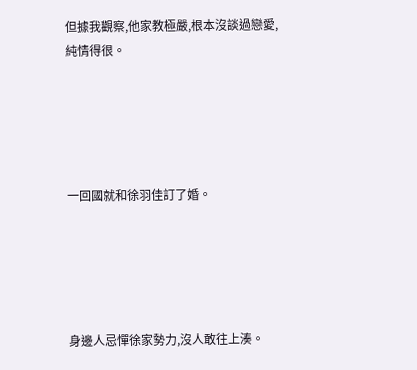但據我觀察,他家教極嚴,根本沒談過戀愛,純情得很。





一回國就和徐羽佳訂了婚。





身邊人忌憚徐家勢力,沒人敢往上湊。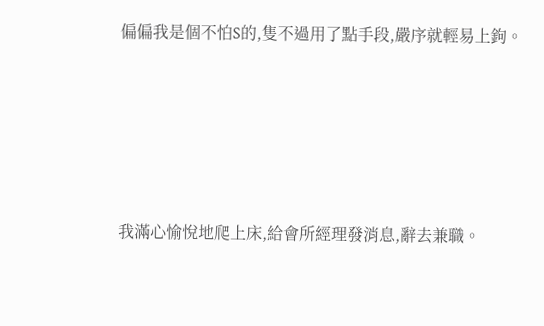偏偏我是個不怕S的,隻不過用了點手段,嚴序就輕易上鉤。





我滿心愉悅地爬上床,給會所經理發消息,辭去兼職。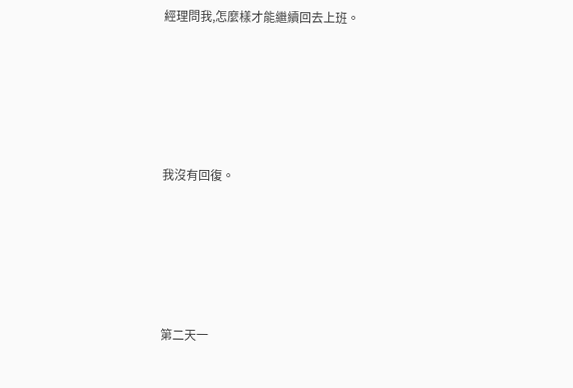經理問我,怎麼樣才能繼續回去上班。





我沒有回復。





第二天一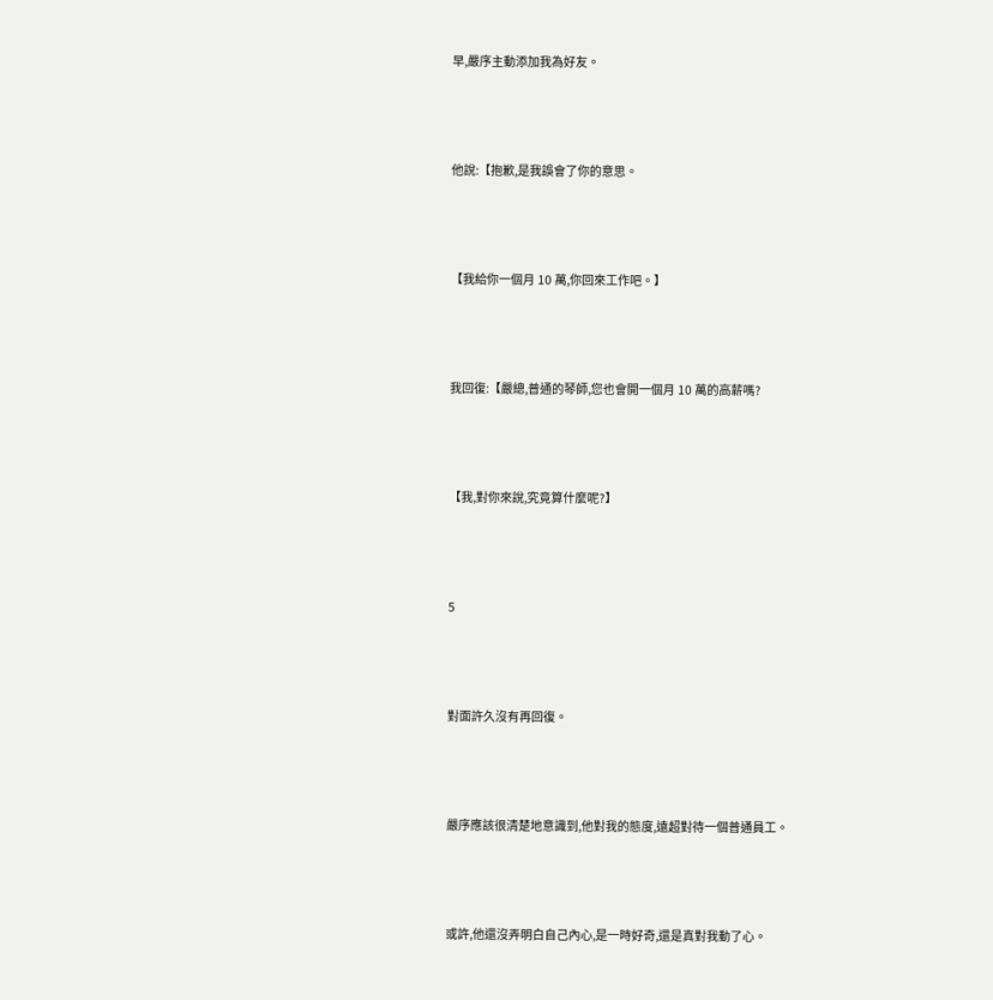早,嚴序主動添加我為好友。





他說:【抱歉,是我誤會了你的意思。





【我給你一個月 10 萬,你回來工作吧。】





我回復:【嚴總,普通的琴師,您也會開一個月 10 萬的高薪嗎?





【我,對你來說,究竟算什麼呢?】





5





對面許久沒有再回復。





嚴序應該很清楚地意識到,他對我的態度,遠超對待一個普通員工。





或許,他還沒弄明白自己內心,是一時好奇,還是真對我動了心。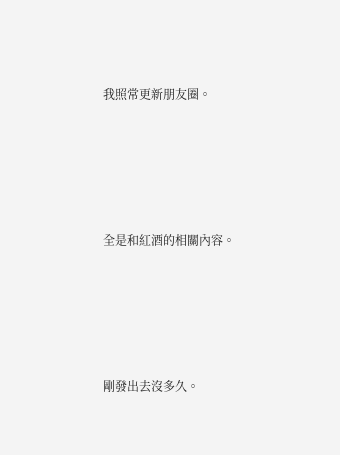我照常更新朋友圈。





全是和紅酒的相關內容。





剛發出去沒多久。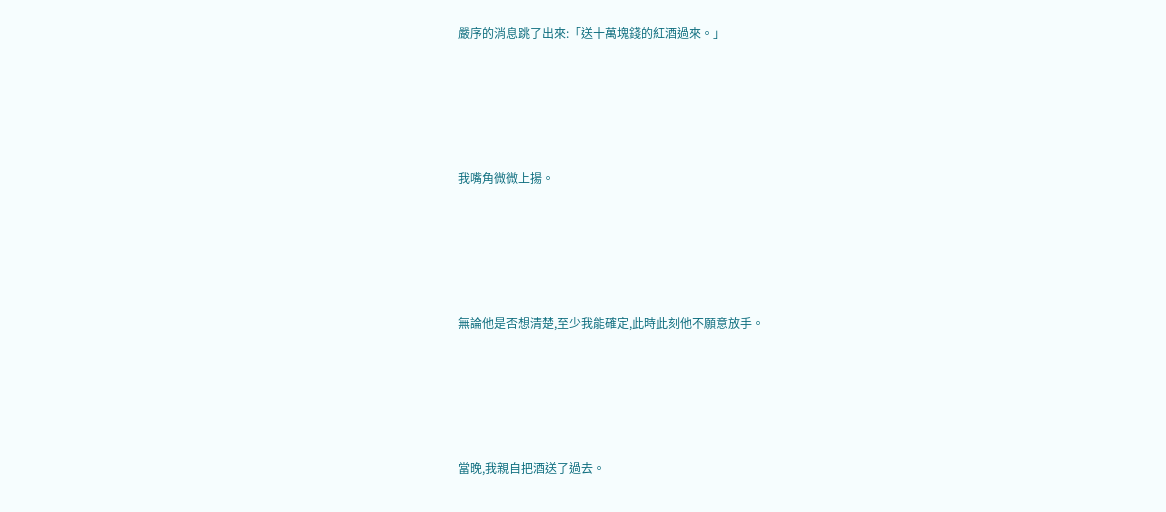嚴序的消息跳了出來:「送十萬塊錢的紅酒過來。」





我嘴角微微上揚。





無論他是否想清楚,至少我能確定,此時此刻他不願意放手。





當晚,我親自把酒送了過去。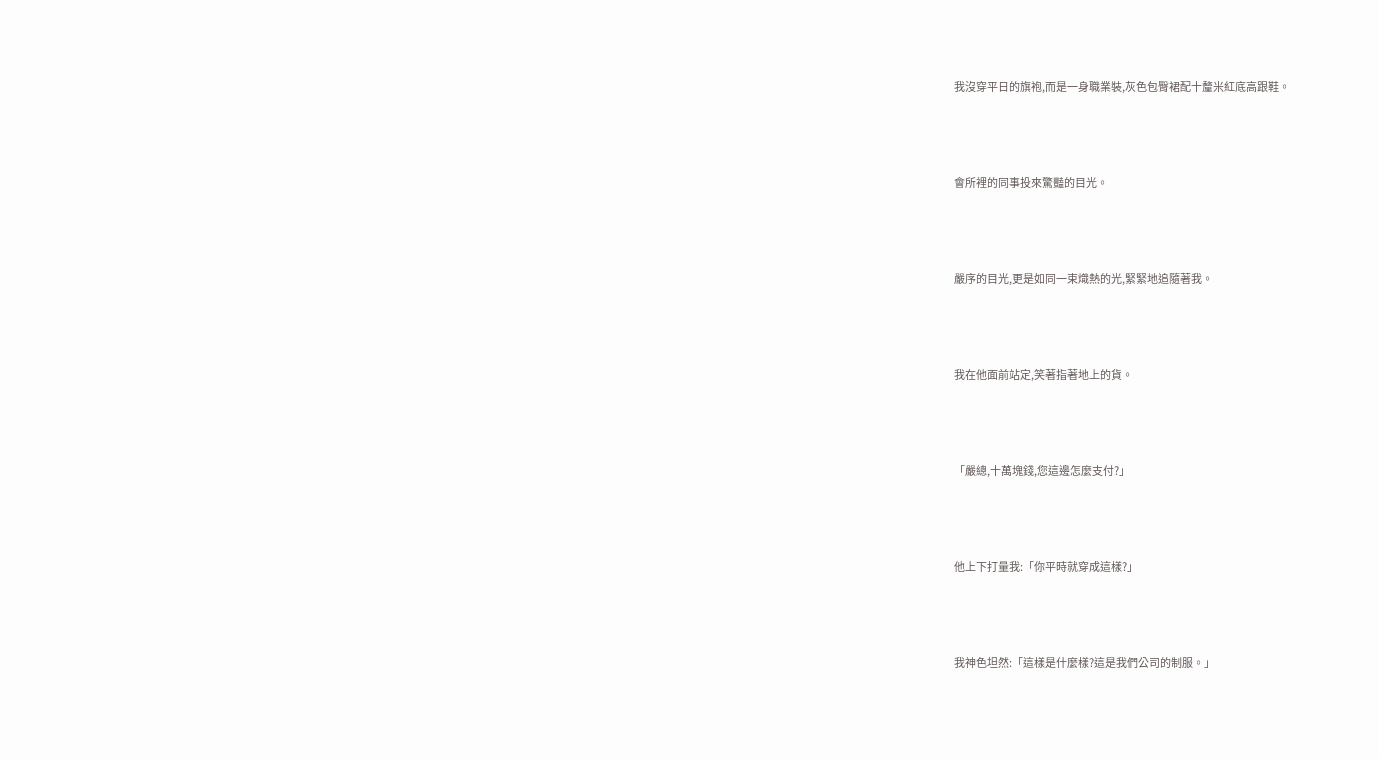我沒穿平日的旗袍,而是一身職業裝,灰色包臀裙配十釐米紅底高跟鞋。





會所裡的同事投來驚豔的目光。





嚴序的目光,更是如同一束熾熱的光,緊緊地追隨著我。





我在他面前站定,笑著指著地上的貨。





「嚴總,十萬塊錢,您這邊怎麼支付?」





他上下打量我:「你平時就穿成這樣?」





我神色坦然:「這樣是什麼樣?這是我們公司的制服。」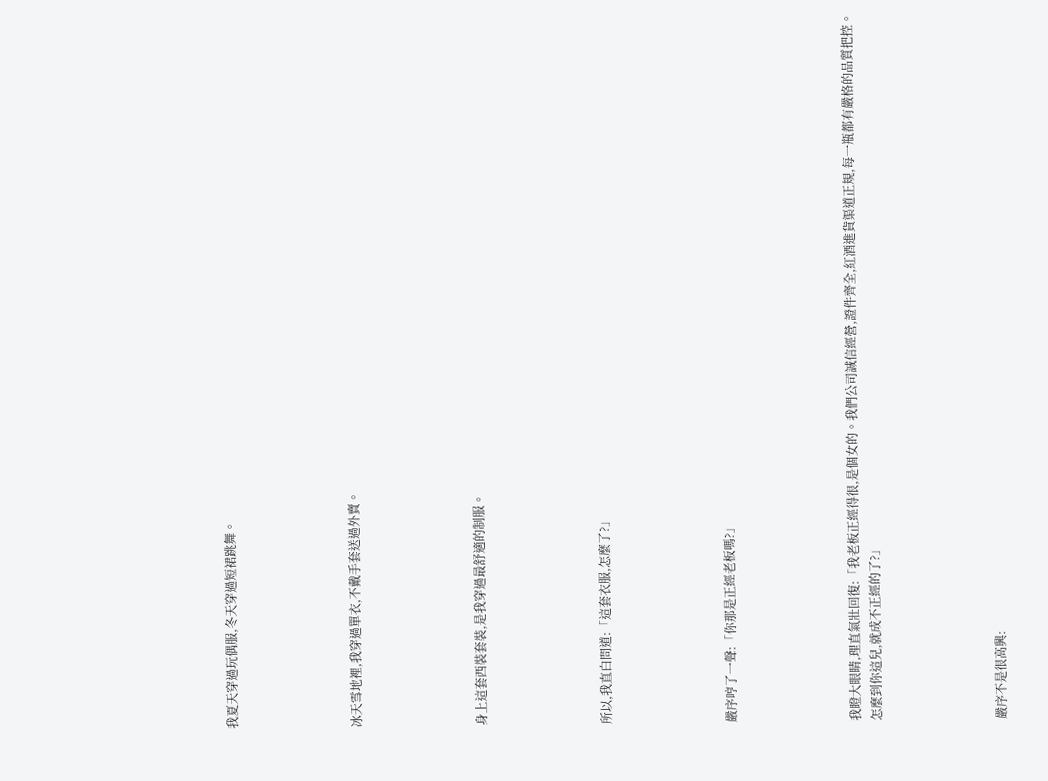我夏天穿過玩偶服,冬天穿過短裙跳舞。





冰天雪地裡,我穿過單衣,不戴手套送過外賣。





身上這套西裝套裝,是我穿過最舒適的制服。





所以,我直白問道:「這套衣服,怎麼了?」





嚴序哼了一聲:「你那是正經老板嗎?」





我瞪大眼睛,理直氣壯回復:「我老板正經得很,是個女的。我們公司誠信經營,證件齊全,紅酒進貨渠道正規,每一瓶都有嚴格的品質把控。怎麼到你這兒,就成不正經的了?」





嚴序不是很高興: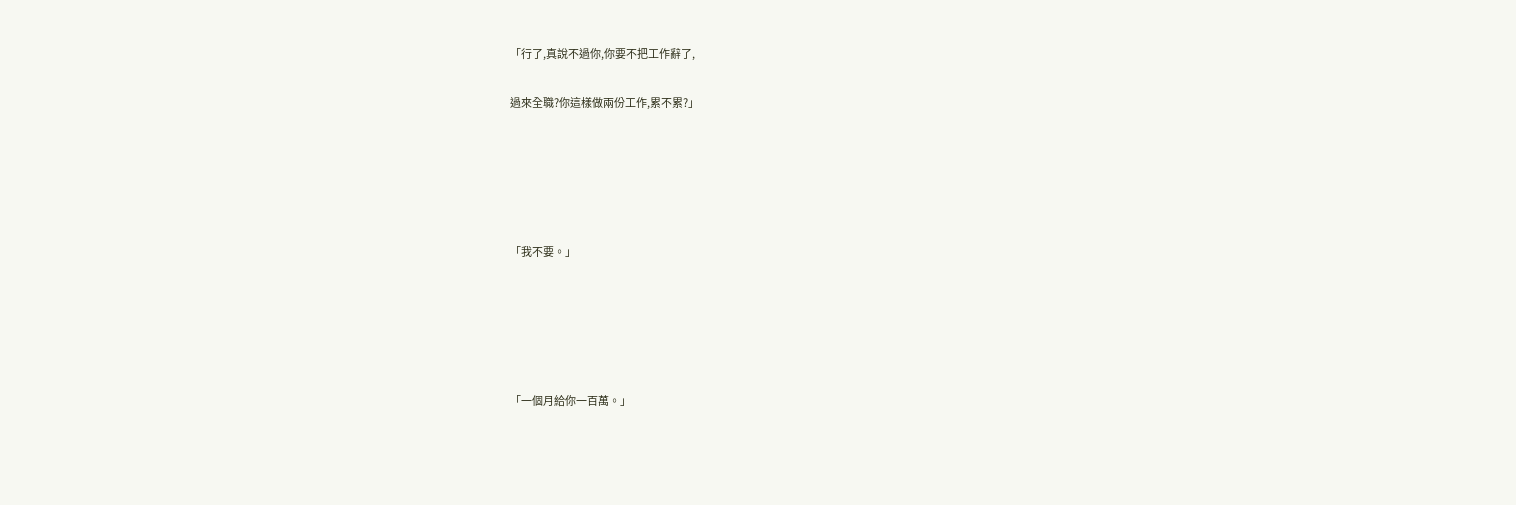「行了,真說不過你,你要不把工作辭了,

過來全職?你這樣做兩份工作,累不累?」





「我不要。」





「一個月給你一百萬。」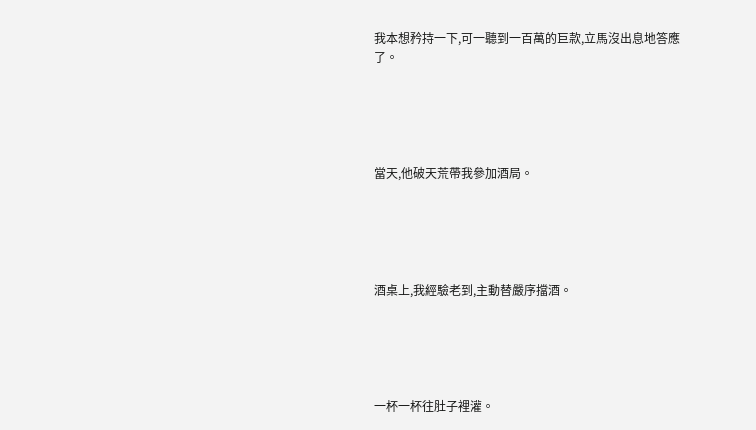我本想矜持一下,可一聽到一百萬的巨款,立馬沒出息地答應了。





當天,他破天荒帶我參加酒局。





酒桌上,我經驗老到,主動替嚴序擋酒。





一杯一杯往肚子裡灌。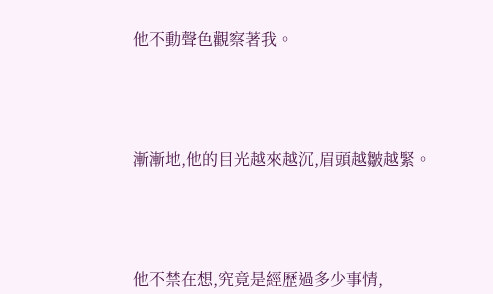他不動聲色觀察著我。





漸漸地,他的目光越來越沉,眉頭越皺越緊。





他不禁在想,究竟是經歷過多少事情,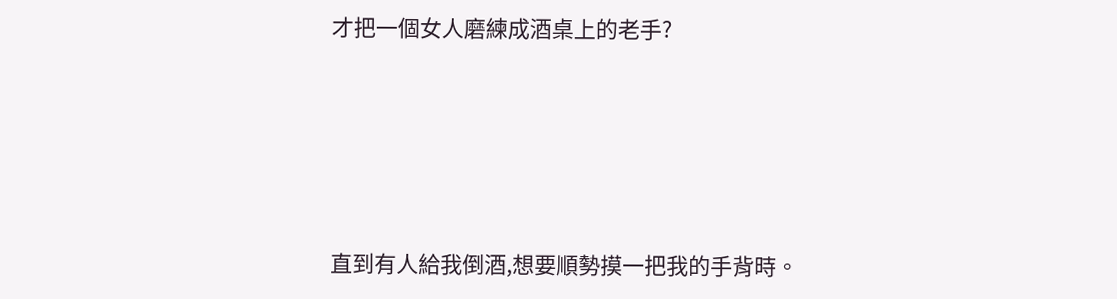才把一個女人磨練成酒桌上的老手?





直到有人給我倒酒,想要順勢摸一把我的手背時。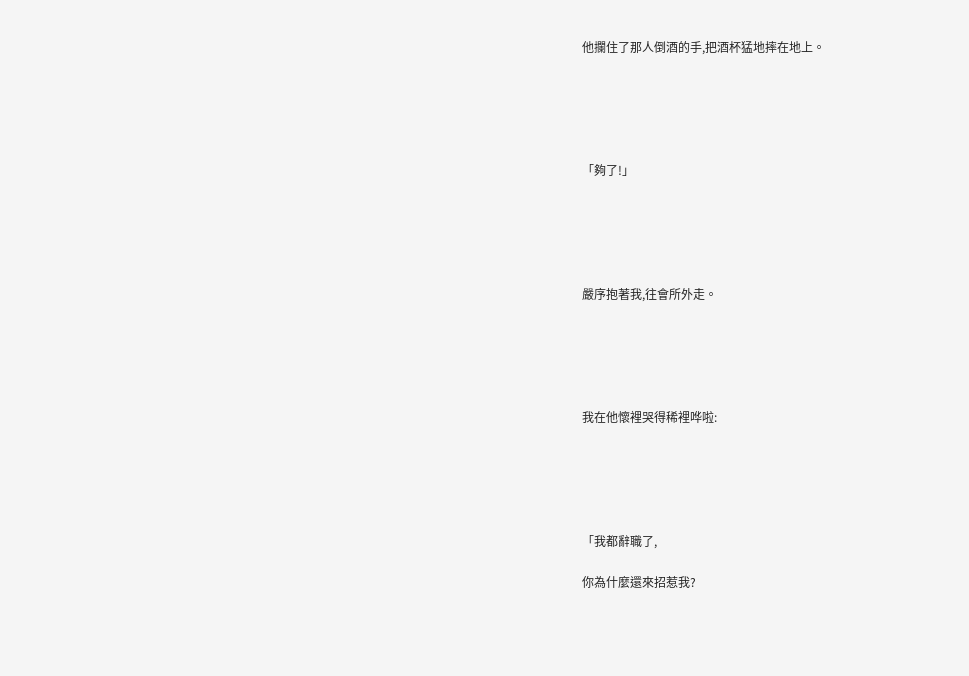他攔住了那人倒酒的手,把酒杯猛地摔在地上。





「夠了!」





嚴序抱著我,往會所外走。





我在他懷裡哭得稀裡哗啦:





「我都辭職了,

你為什麼還來招惹我?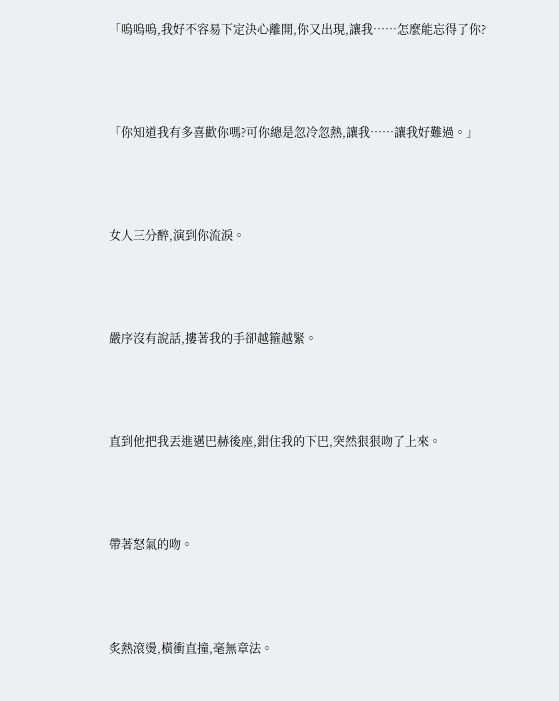「嗚嗚嗚,我好不容易下定決心離開,你又出現,讓我……怎麼能忘得了你?





「你知道我有多喜歡你嗎?可你總是忽冷忽熱,讓我……讓我好難過。」





女人三分醉,演到你流淚。





嚴序沒有說話,摟著我的手卻越箍越緊。





直到他把我丟進邁巴赫後座,鉗住我的下巴,突然狠狠吻了上來。





帶著怒氣的吻。





炙熱滾燙,橫衝直撞,毫無章法。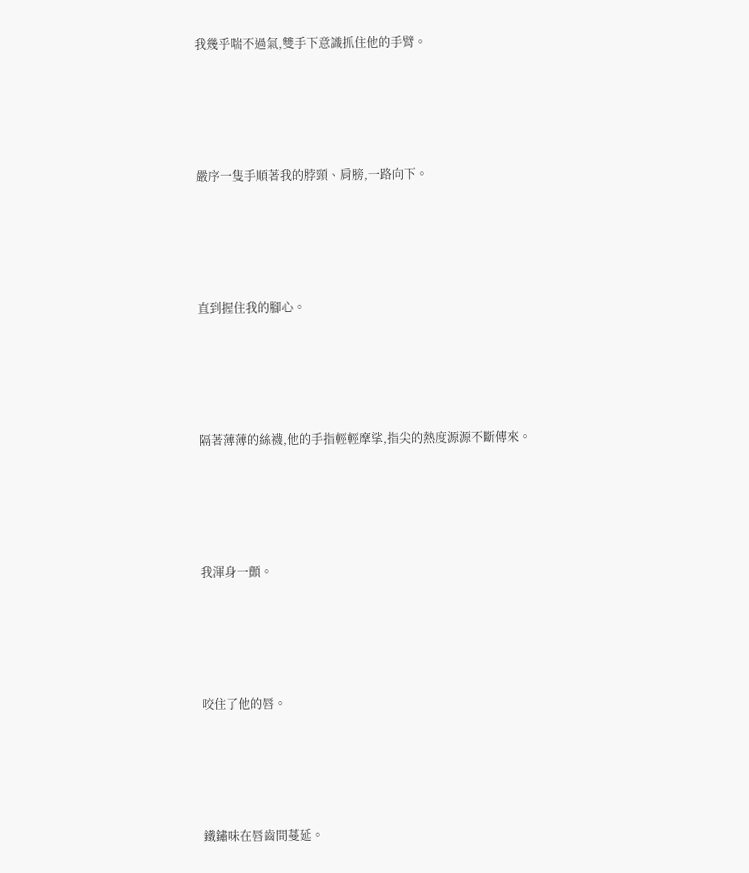我幾乎喘不過氣,雙手下意識抓住他的手臂。





嚴序一隻手順著我的脖頸、肩膀,一路向下。





直到握住我的腳心。





隔著薄薄的絲襪,他的手指輕輕摩挲,指尖的熱度源源不斷傳來。





我渾身一顫。





咬住了他的唇。





鐵鏽味在唇齒間蔓延。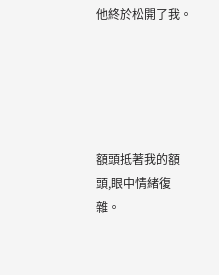他終於松開了我。





額頭抵著我的額頭,眼中情緒復雜。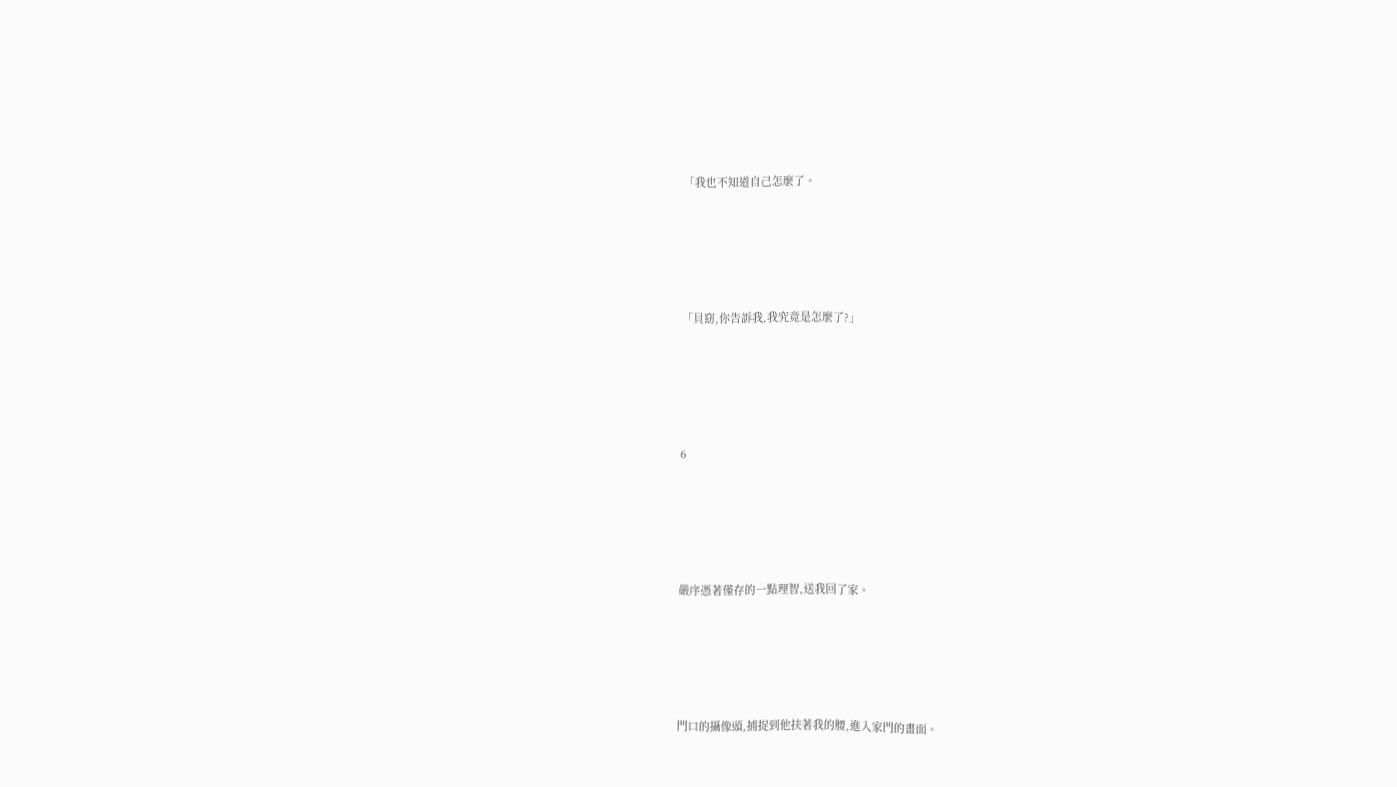「我也不知道自己怎麼了。





「貝窈,你告訴我,我究竟是怎麼了?」





6





嚴序憑著僅存的一點理智,送我回了家。





門口的攝像頭,捕捉到他扶著我的腰,進入家門的畫面。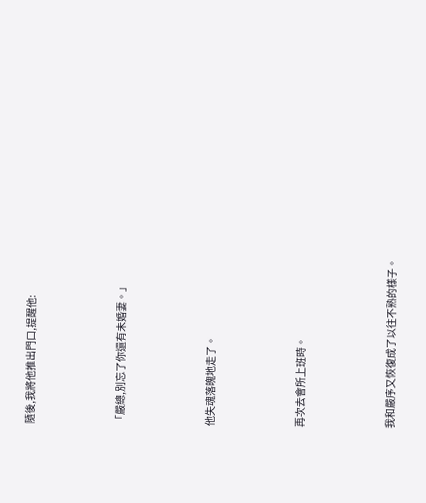隨後,我將他推出門口,提醒他:





「嚴總,別忘了你還有未婚妻。」





他失魂落魄地走了。





再次去會所上班時。





我和嚴序又恢復成了以往不熟的樣子。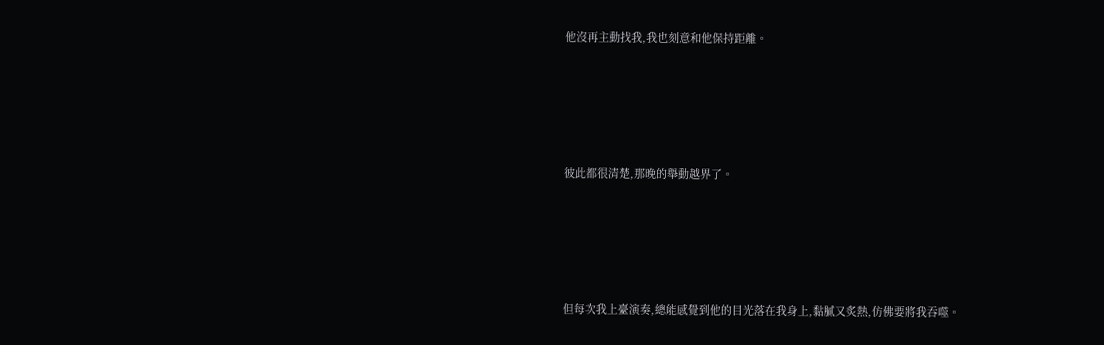他沒再主動找我,我也刻意和他保持距離。





彼此都很清楚,那晚的舉動越界了。





但每次我上臺演奏,總能感覺到他的目光落在我身上,黏膩又炙熱,仿佛要將我吞噬。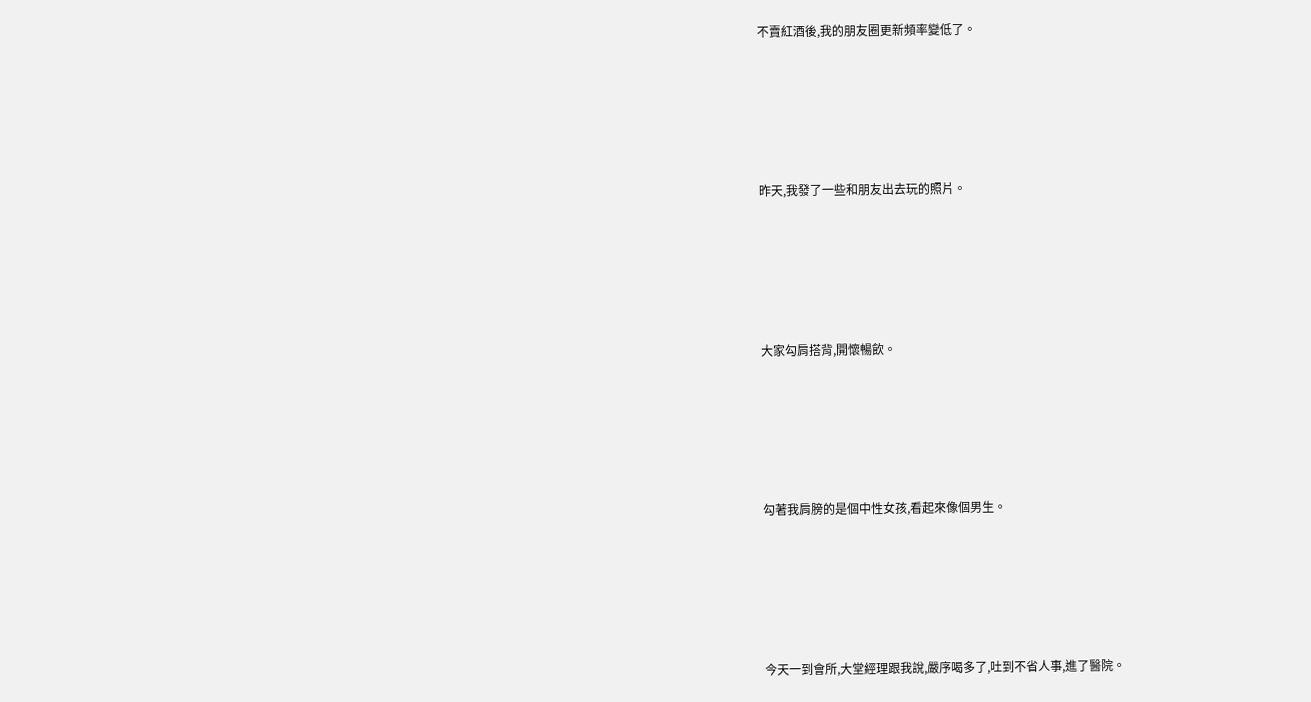不賣紅酒後,我的朋友圈更新頻率變低了。





昨天,我發了一些和朋友出去玩的照片。





大家勾肩搭背,開懷暢飲。





勾著我肩膀的是個中性女孩,看起來像個男生。





今天一到會所,大堂經理跟我說,嚴序喝多了,吐到不省人事,進了醫院。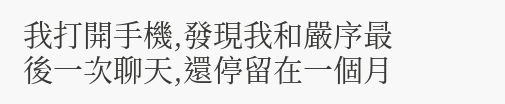我打開手機,發現我和嚴序最後一次聊天,還停留在一個月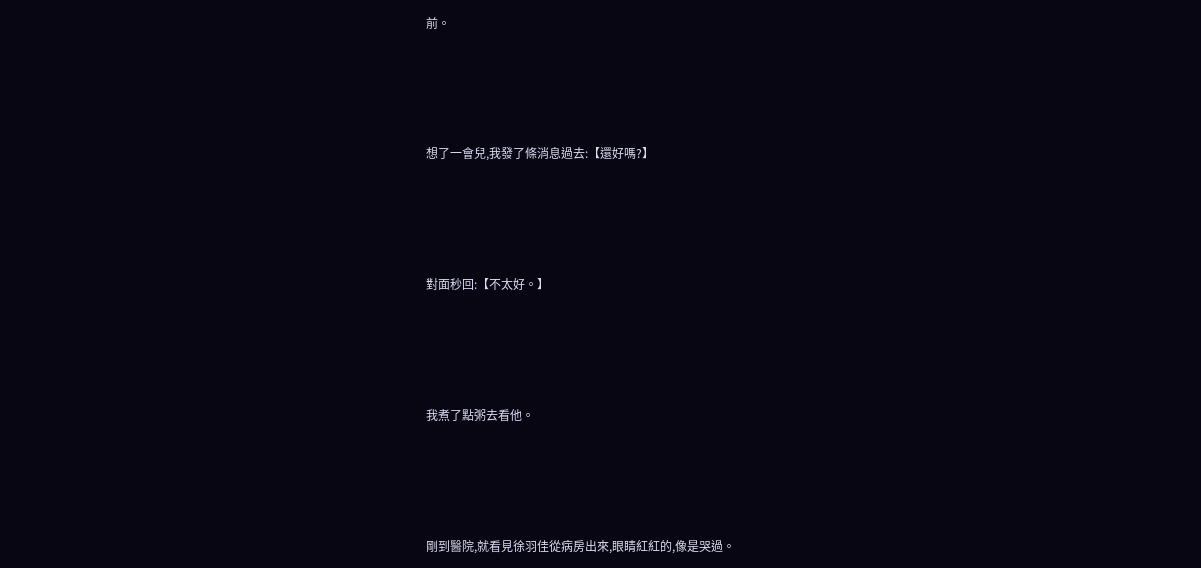前。





想了一會兒,我發了條消息過去:【還好嗎?】





對面秒回:【不太好。】





我煮了點粥去看他。





剛到醫院,就看見徐羽佳從病房出來,眼睛紅紅的,像是哭過。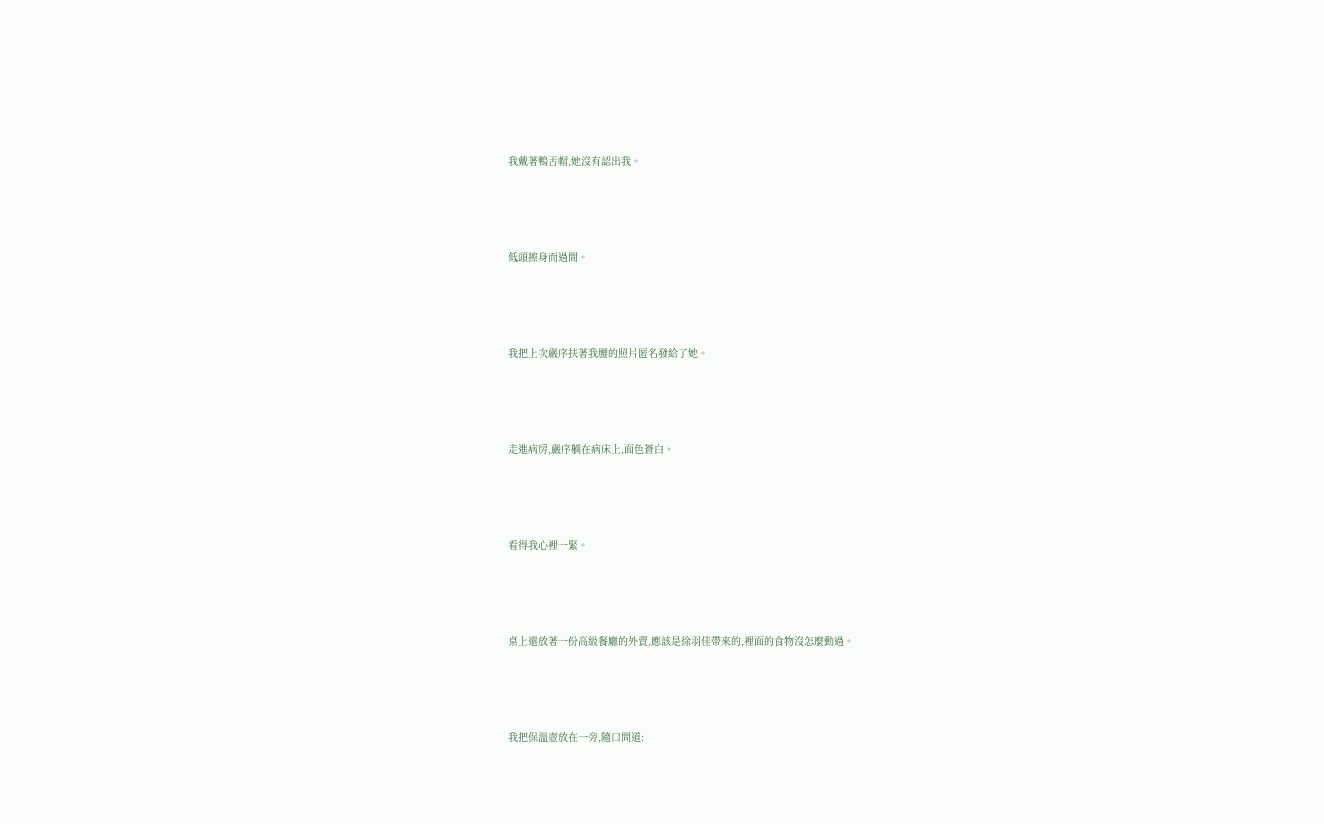我戴著鴨舌帽,她沒有認出我。





低頭擦身而過間。





我把上次嚴序扶著我腰的照片匿名發給了她。





走進病房,嚴序躺在病床上,面色蒼白。





看得我心裡一緊。





桌上還放著一份高級餐廳的外賣,應該是徐羽佳帶來的,裡面的食物沒怎麼動過。





我把保溫壺放在一旁,隨口問道: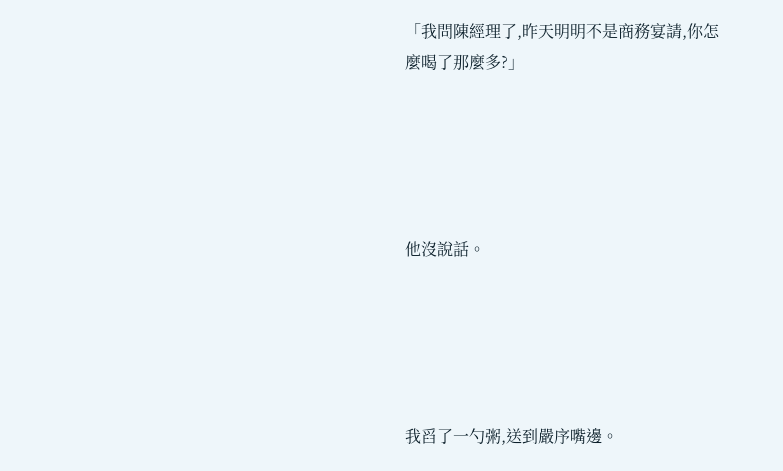「我問陳經理了,昨天明明不是商務宴請,你怎麼喝了那麼多?」





他沒說話。





我舀了一勺粥,送到嚴序嘴邊。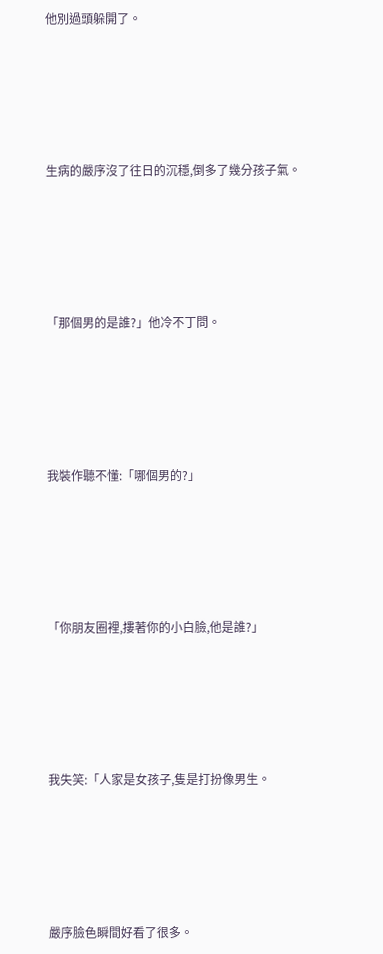他別過頭躲開了。





生病的嚴序沒了往日的沉穩,倒多了幾分孩子氣。





「那個男的是誰?」他冷不丁問。





我裝作聽不懂:「哪個男的?」





「你朋友圈裡,摟著你的小白臉,他是誰?」





我失笑:「人家是女孩子,隻是打扮像男生。





嚴序臉色瞬間好看了很多。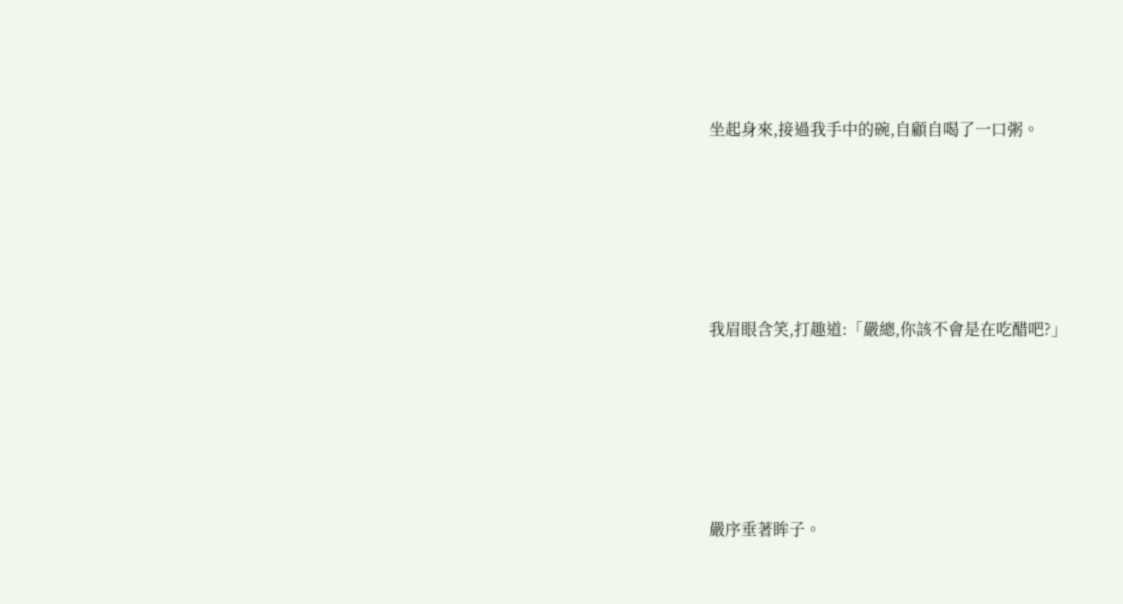坐起身來,接過我手中的碗,自顧自喝了一口粥。





我眉眼含笑,打趣道:「嚴總,你該不會是在吃醋吧?」





嚴序垂著眸子。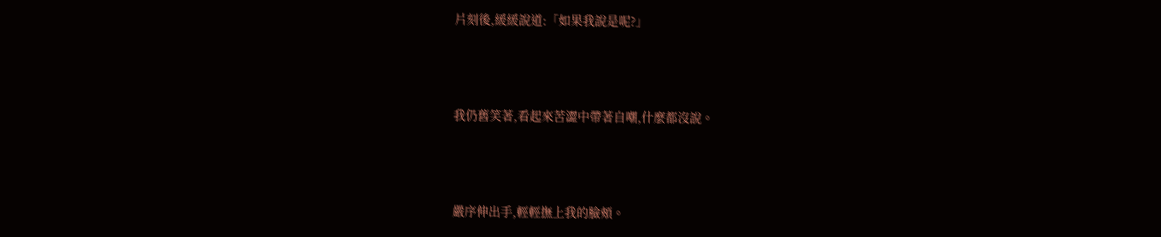片刻後,緩緩說道:「如果我說是呢?」





我仍舊笑著,看起來苦澀中帶著自嘲,什麼都沒說。





嚴序伸出手,輕輕撫上我的臉頰。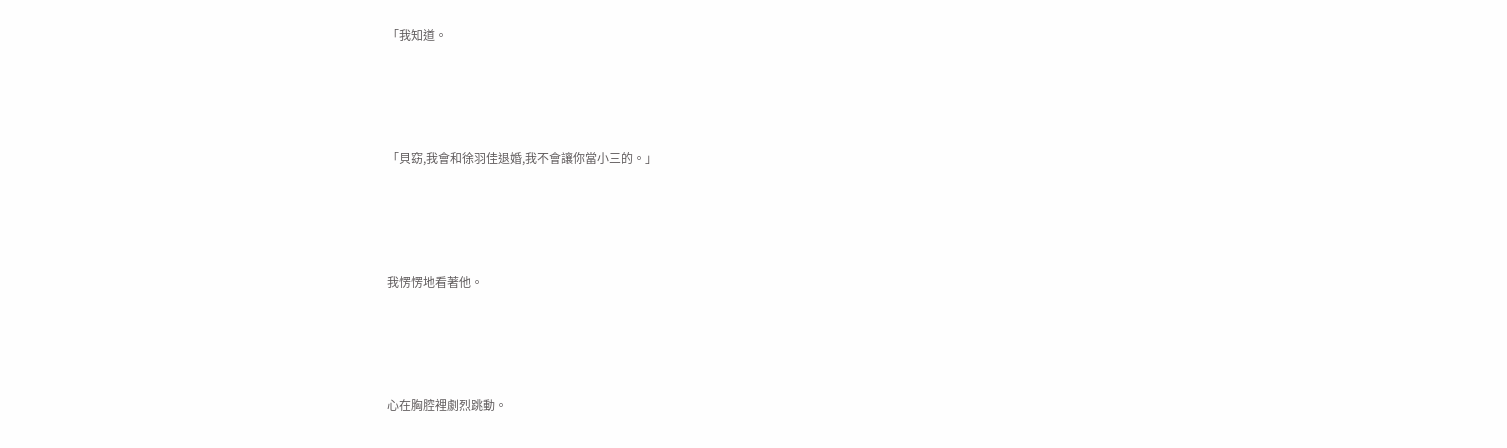「我知道。





「貝窈,我會和徐羽佳退婚,我不會讓你當小三的。」





我愣愣地看著他。





心在胸腔裡劇烈跳動。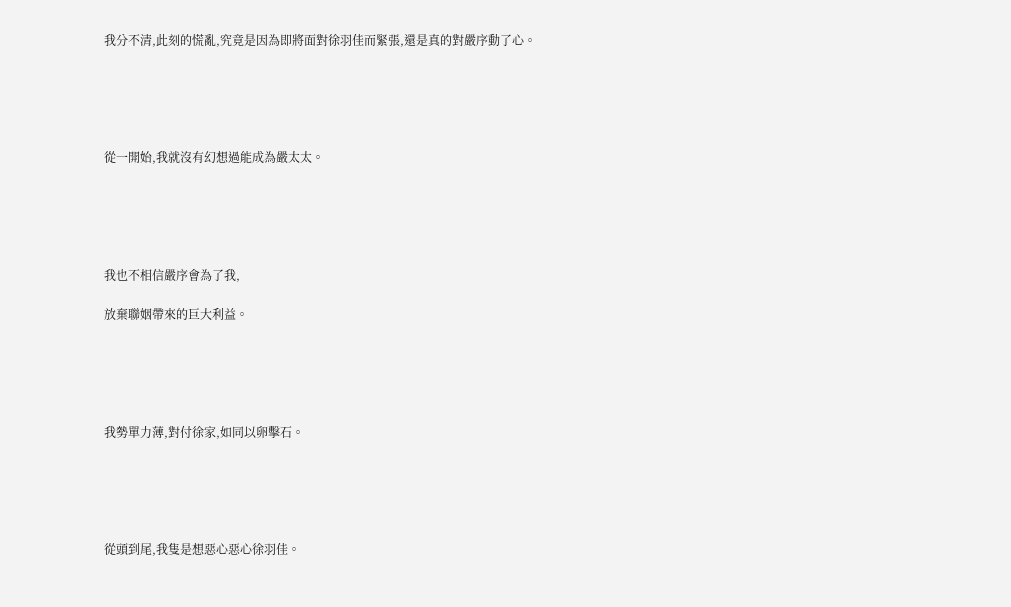我分不清,此刻的慌亂,究竟是因為即將面對徐羽佳而緊張,還是真的對嚴序動了心。





從一開始,我就沒有幻想過能成為嚴太太。





我也不相信嚴序會為了我,

放棄聯姻帶來的巨大利益。





我勢單力薄,對付徐家,如同以卵擊石。





從頭到尾,我隻是想惡心惡心徐羽佳。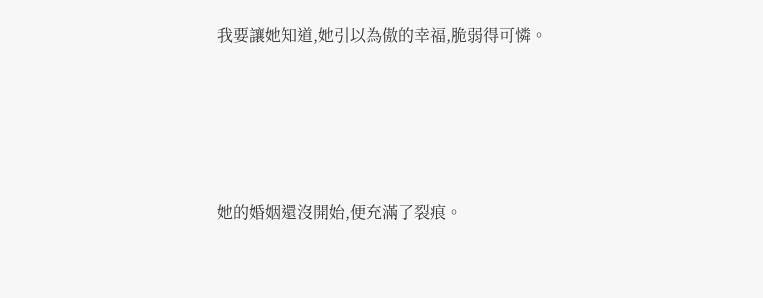我要讓她知道,她引以為傲的幸福,脆弱得可憐。





她的婚姻還沒開始,便充滿了裂痕。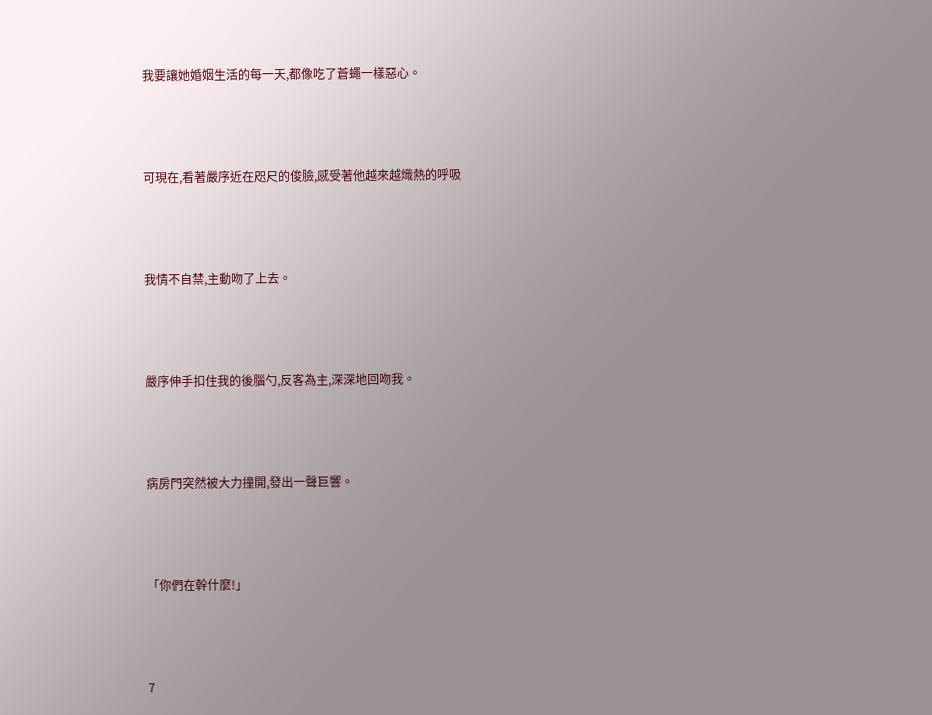我要讓她婚姻生活的每一天,都像吃了蒼蠅一樣惡心。





可現在,看著嚴序近在咫尺的俊臉,感受著他越來越熾熱的呼吸





我情不自禁,主動吻了上去。





嚴序伸手扣住我的後腦勺,反客為主,深深地回吻我。





病房門突然被大力撞開,發出一聲巨響。





「你們在幹什麼!」





7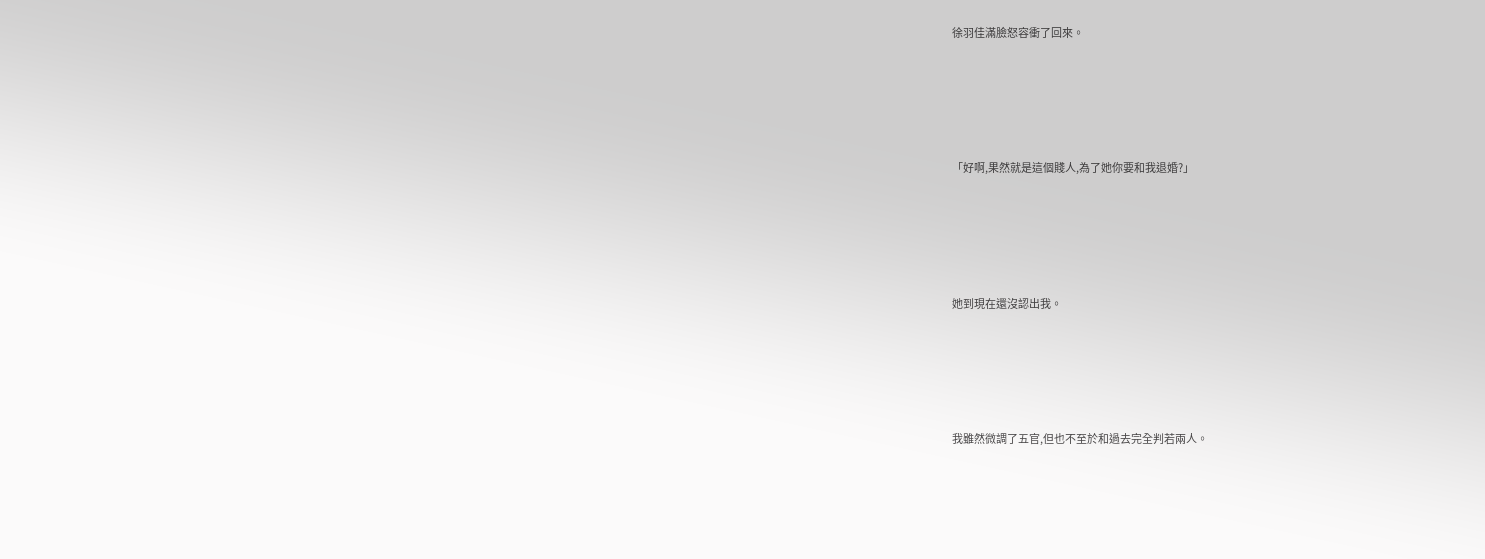徐羽佳滿臉怒容衝了回來。





「好啊,果然就是這個賤人,為了她你要和我退婚?」





她到現在還沒認出我。





我雖然微調了五官,但也不至於和過去完全判若兩人。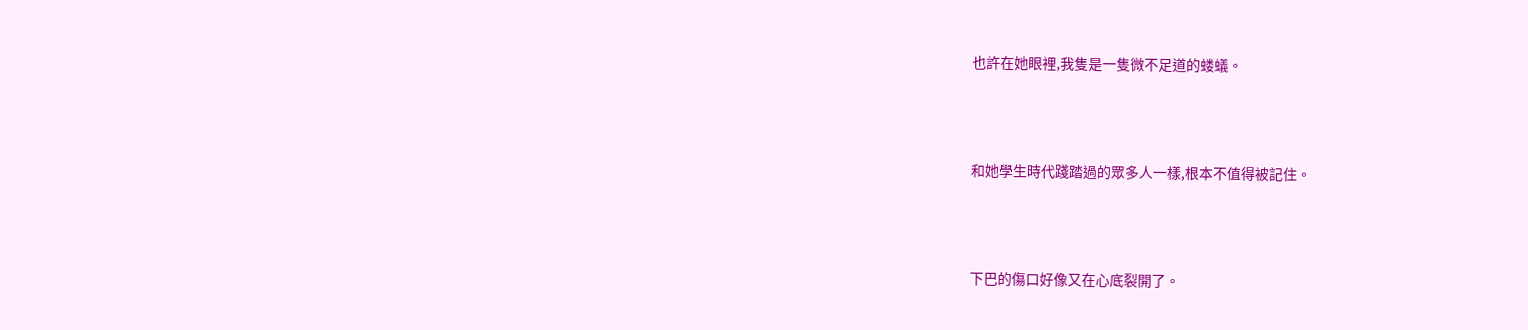也許在她眼裡,我隻是一隻微不足道的蝼蟻。





和她學生時代踐踏過的眾多人一樣,根本不值得被記住。





下巴的傷口好像又在心底裂開了。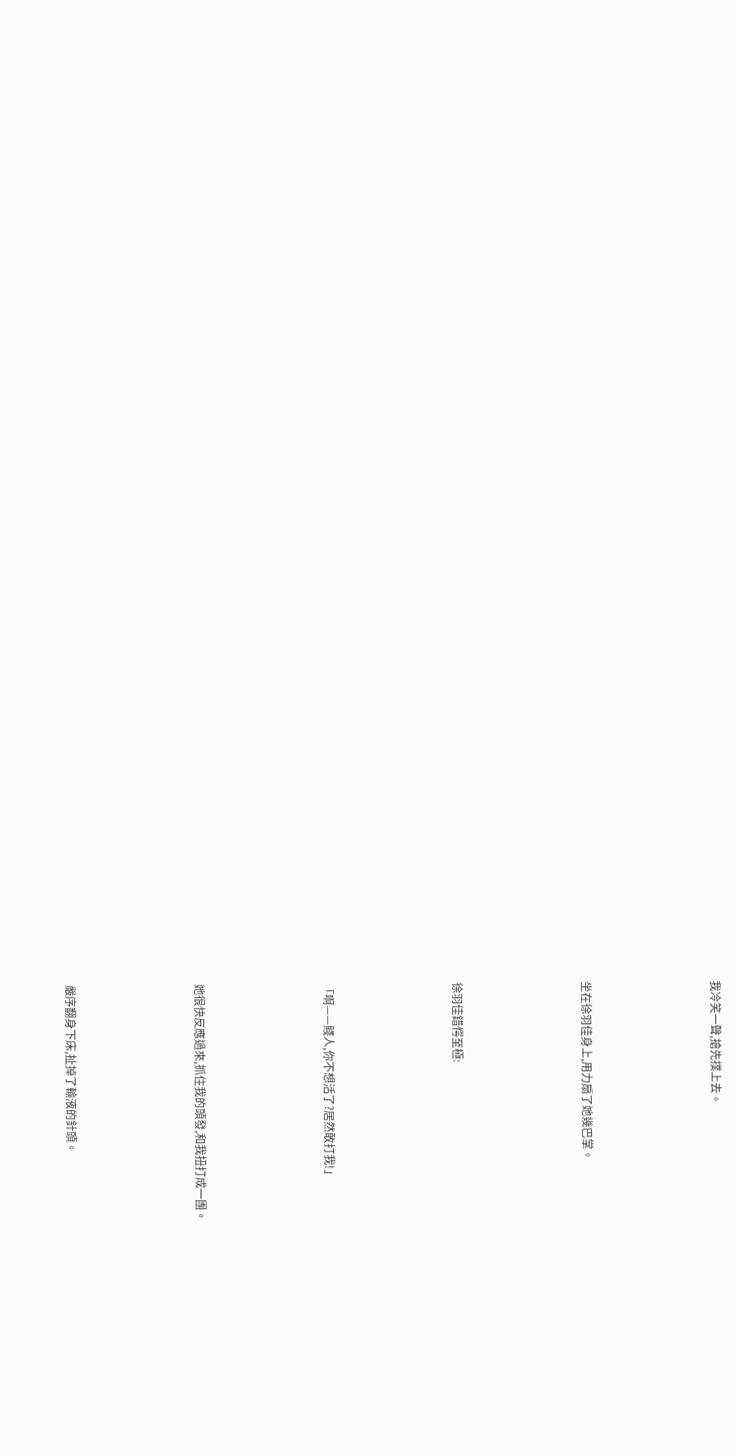我冷笑一聲,搶先撲上去。





坐在徐羽佳身上,用力扇了她幾巴掌。





徐羽佳錯愕至極:





「啊——賤人,你不想活了?居然敢打我!」





她很快反應過來,抓住我的頭發,和我扭打成一團。





嚴序翻身下床,扯掉了輸液的針頭。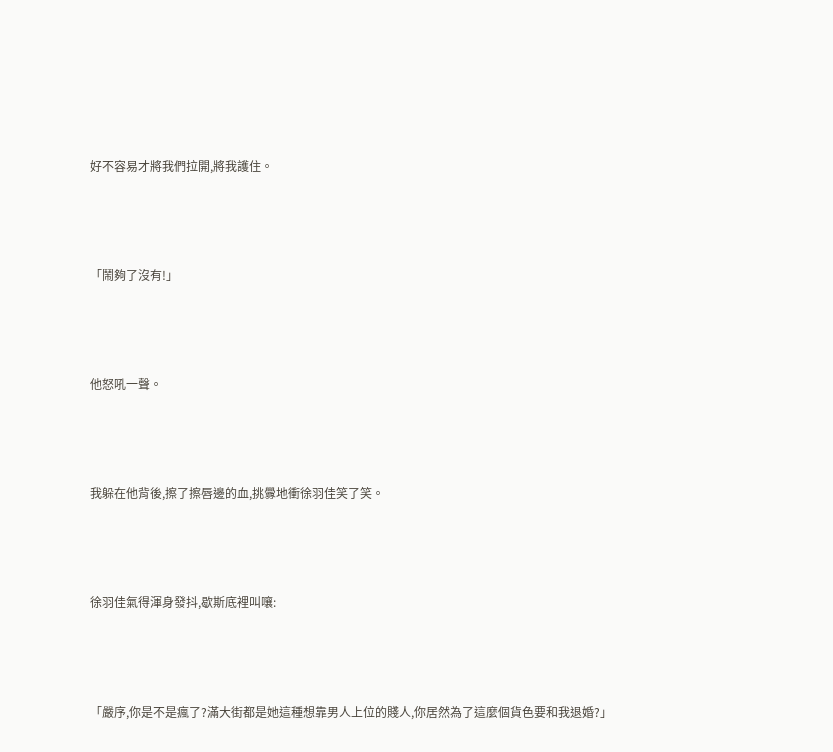好不容易才將我們拉開,將我護住。





「鬧夠了沒有!」





他怒吼一聲。





我躲在他背後,擦了擦唇邊的血,挑釁地衝徐羽佳笑了笑。





徐羽佳氣得渾身發抖,歇斯底裡叫嚷:





「嚴序,你是不是瘋了?滿大街都是她這種想靠男人上位的賤人,你居然為了這麼個貨色要和我退婚?」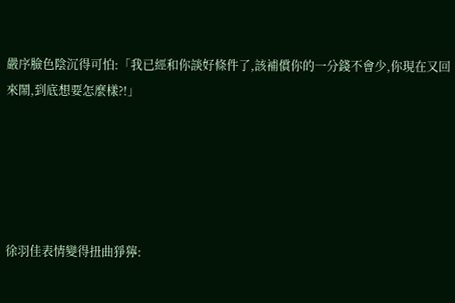嚴序臉色陰沉得可怕:「我已經和你談好條件了,該補償你的一分錢不會少,你現在又回來鬧,到底想要怎麼樣?!」





徐羽佳表情變得扭曲猙獰: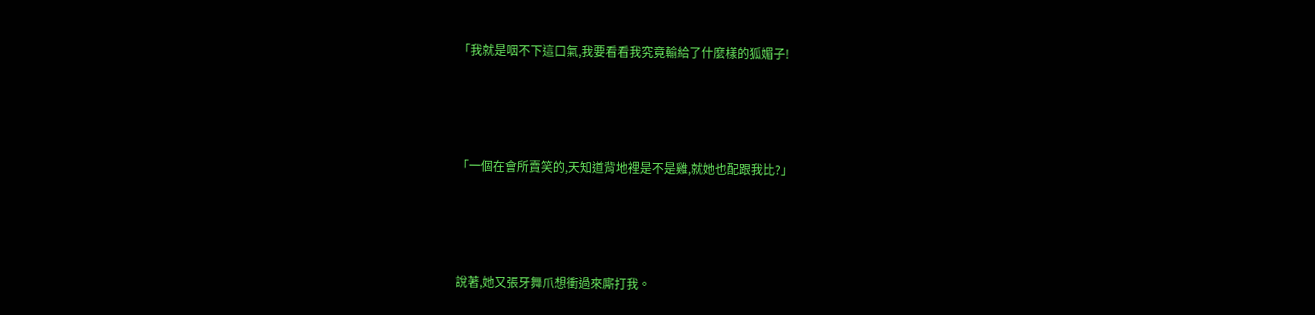「我就是咽不下這口氣,我要看看我究竟輸給了什麼樣的狐媚子!





「一個在會所賣笑的,天知道背地裡是不是雞,就她也配跟我比?」





說著,她又張牙舞爪想衝過來廝打我。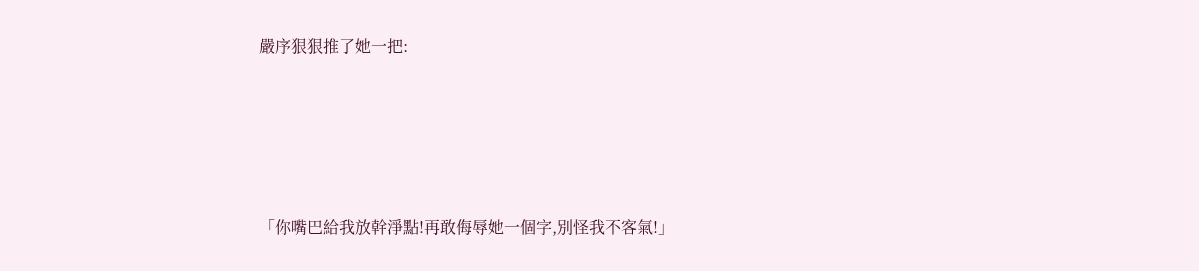嚴序狠狠推了她一把:





「你嘴巴給我放幹淨點!再敢侮辱她一個字,別怪我不客氣!」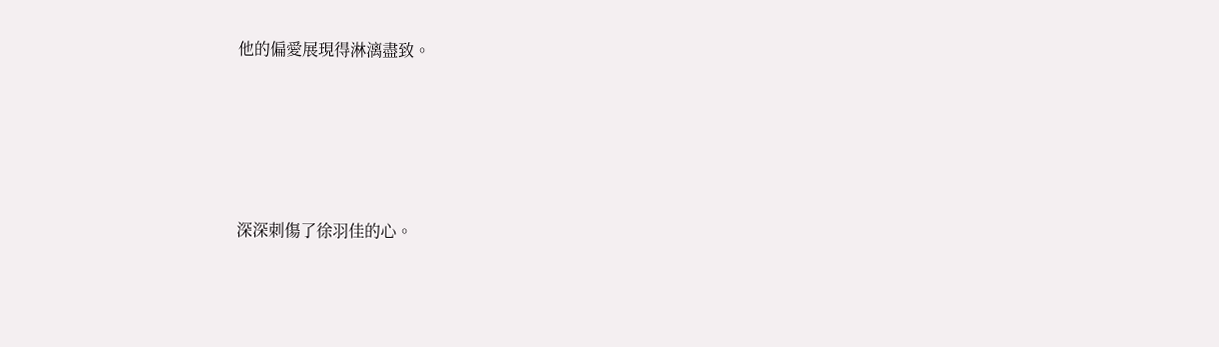他的偏愛展現得淋漓盡致。





深深刺傷了徐羽佳的心。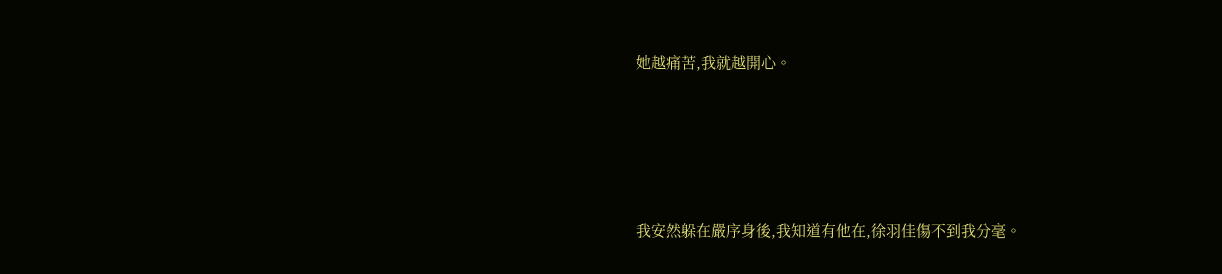她越痛苦,我就越開心。





我安然躲在嚴序身後,我知道有他在,徐羽佳傷不到我分毫。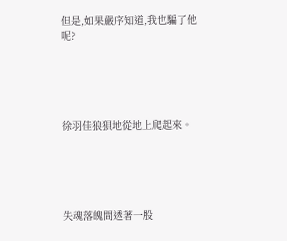但是,如果嚴序知道,我也騙了他呢?





徐羽佳狼狽地從地上爬起來。





失魂落魄間透著一股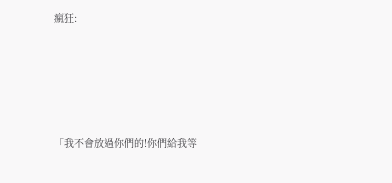瘋狂:





「我不會放過你們的!你們給我等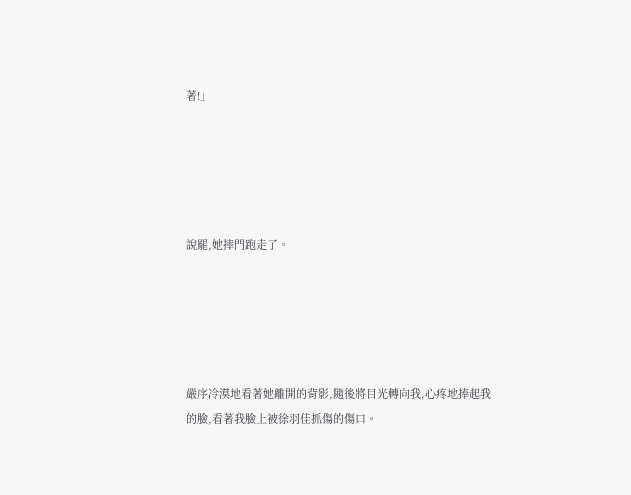著!」





說罷,她摔門跑走了。





嚴序冷漠地看著她離開的背影,隨後將目光轉向我,心疼地捧起我的臉,看著我臉上被徐羽佳抓傷的傷口。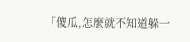「傻瓜,怎麼就不知道躲一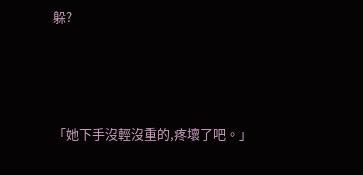躲?





「她下手沒輕沒重的,疼壞了吧。」